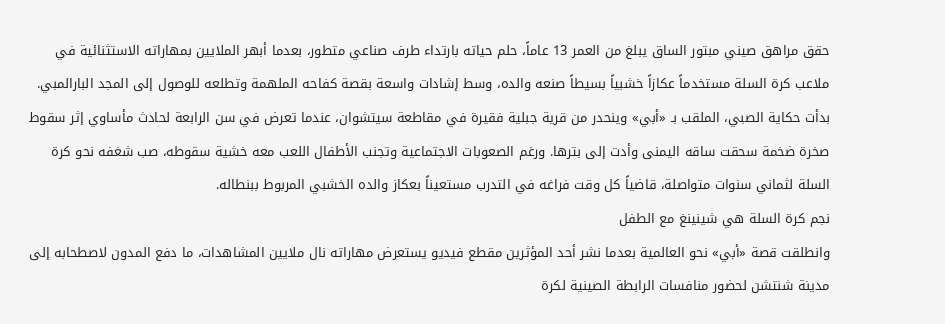حقق مراهق صيني مبتور الساق يبلغ من العمر 13 عاماً، حلم حياته بارتداء طرف صناعي متطور، بعدما أبهر الملايين بمهاراته الاستثنائية في ملاعب كرة السلة مستخدماً عكازاً خشبياً بسيطاً صنعه والده، وسط إشادات واسعة بقصة كفاحه الملهمة وتطلعه للوصول إلى المجد البارالمبي.
بدأت حكاية الصبي، الملقب بـ «أبي» وينحدر من قرية جبلية فقيرة في مقاطعة سيتشوان، عندما تعرض في سن الرابعة لحادث مأساوي إثر سقوط صخرة ضخمة سحقت ساقه اليمنى وأدت إلى بترها. ورغم الصعوبات الاجتماعية وتجنب الأطفال اللعب معه خشية سقوطه، صب شغفه نحو كرة السلة لثماني سنوات متواصلة، قاضياً كل وقت فراغه في التدرب مستعيناً بعكاز والده الخشبي المربوط ببنطاله.
نجم كرة السلة هي شينينغ مع الطفل
وانطلقت قصة «أبي» نحو العالمية بعدما نشر أحد المؤثرين مقطع فيديو يستعرض مهاراته نال ملايين المشاهدات، ما دفع المدون لاصطحابه إلى مدينة شنتشن لحضور منافسات الرابطة الصينية لكرة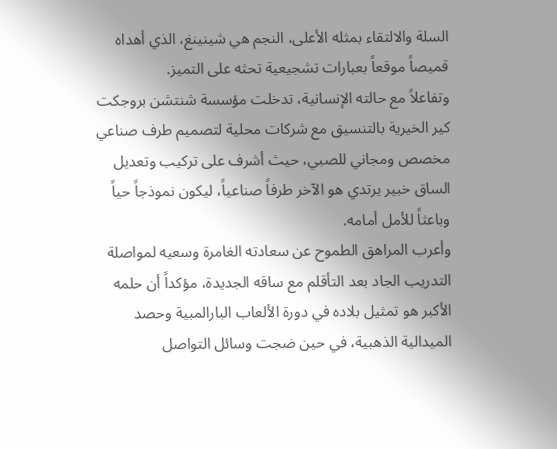السلة والالتقاء بمثله الأعلى، النجم هي شينينغ، الذي أهداه قميصاً موقعاً بعبارات تشجيعية تحثه على التميز.
وتفاعلاً مع حالته الإنسانية، تدخلت مؤسسة شنتشن بروجكت كير الخيرية بالتنسيق مع شركات محلية لتصميم طرف صناعي مخصص ومجاني للصبي، حيث أشرف على تركيب وتعديل الساق خبير يرتدي هو الآخر طرفاً صناعياً، ليكون نموذجاً حياً وباعثاً للأمل أمامه.
وأعرب المراهق الطموح عن سعادته الغامرة وسعيه لمواصلة التدريب الجاد بعد التأقلم مع ساقه الجديدة، مؤكداً أن حلمه الأكبر هو تمثيل بلاده في دورة الألعاب البارالمبية وحصد الميدالية الذهبية، في حين ضجت وسائل التواصل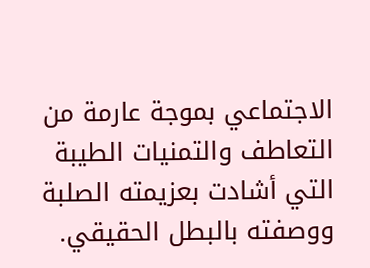الاجتماعي بموجة عارمة من التعاطف والتمنيات الطيبة التي أشادت بعزيمته الصلبة ووصفته بالبطل الحقيقي.